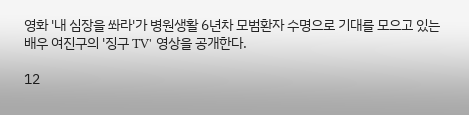영화 '내 심장을 쏴라'가 병원생활 6년차 모범환자 수명으로 기대를 모으고 있는 배우 여진구의 '징구 TV' 영상을 공개한다.

12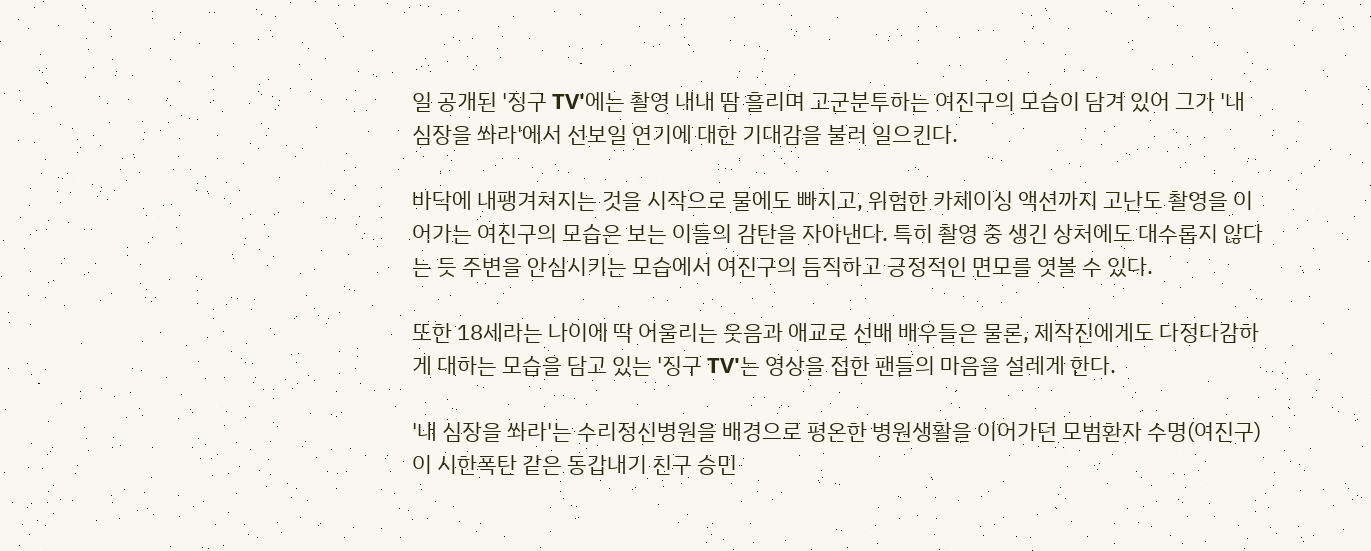일 공개된 '징구 TV'에는 촬영 내내 땀 흘리며 고군분투하는 여진구의 모습이 담겨 있어 그가 '내 심장을 쏴라'에서 선보일 연기에 대한 기대감을 불러 일으킨다.

바닥에 내팽겨쳐지는 것을 시작으로 물에도 빠지고, 위험한 카체이싱 액션까지 고난도 촬영을 이어가는 여진구의 모습은 보는 이들의 감탄을 자아낸다. 특히 촬영 중 생긴 상처에도 대수롭지 않다는 듯 주변을 안심시키는 모습에서 여진구의 듬직하고 긍정적인 면모를 엿볼 수 있다.

또한 18세라는 나이에 딱 어울리는 웃음과 애교로 선배 배우들은 물론, 제작진에게도 다정다감하게 대하는 모습을 담고 있는 '징구 TV'는 영상을 접한 팬들의 마음을 설레게 한다.

'내 심장을 쏴라'는 수리정신병원을 배경으로 평온한 병원생활을 이어가던 모범환자 수명(여진구)이 시한폭탄 같은 동갑내기 친구 승민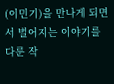(이민기)을 만나게 되면서 벌어지는 이야기를 다룬 작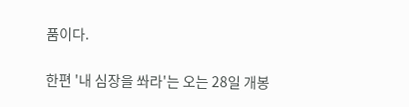품이다.

한편 '내 심장을 쏴라'는 오는 28일 개봉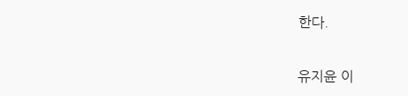한다.

유지윤 이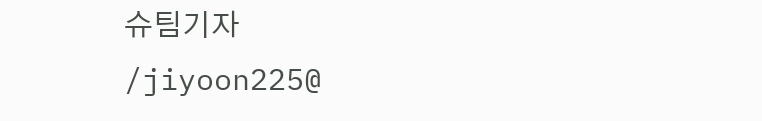슈팀기자 /jiyoon225@